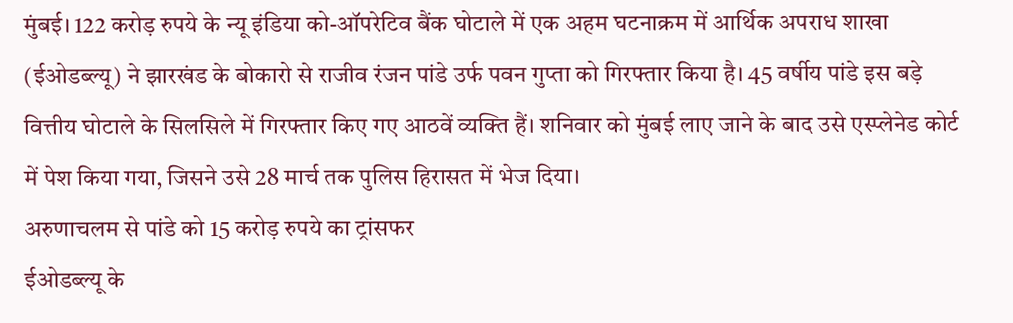मुंबई। 122 करोड़ रुपये के न्यू इंडिया को-ऑपरेटिव बैंक घोटाले में एक अहम घटनाक्रम में आर्थिक अपराध शाखा (ईओडब्ल्यू) ने झारखंड के बोकारो से राजीव रंजन पांडे उर्फ पवन गुप्ता को गिरफ्तार किया है। 45 वर्षीय पांडे इस बड़े वित्तीय घोटाले के सिलसिले में गिरफ्तार किए गए आठवें व्यक्ति हैं। शनिवार को मुंबई लाए जाने के बाद उसे एस्प्लेनेड कोर्ट में पेश किया गया, जिसने उसे 28 मार्च तक पुलिस हिरासत में भेज दिया।
अरुणाचलम से पांडे को 15 करोड़ रुपये का ट्रांसफर
ईओडब्ल्यू के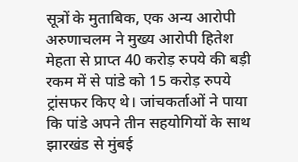सूत्रों के मुताबिक, एक अन्य आरोपी अरुणाचलम ने मुख्य आरोपी हितेश मेहता से प्राप्त 40 करोड़ रुपये की बड़ी रकम में से पांडे को 15 करोड़ रुपये ट्रांसफर किए थे। जांचकर्ताओं ने पाया कि पांडे अपने तीन सहयोगियों के साथ झारखंड से मुंबई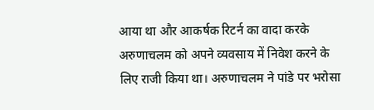आया था और आकर्षक रिटर्न का वादा करके अरुणाचलम को अपने व्यवसाय में निवेश करने के लिए राजी किया था। अरुणाचलम ने पांडे पर भरोसा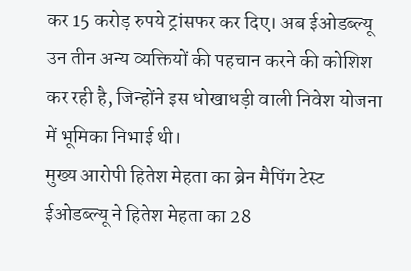कर 15 करोड़ रुपये ट्रांसफर कर दिए। अब ईओडब्ल्यू उन तीन अन्य व्यक्तियों की पहचान करने की कोशिश कर रही है, जिन्होंने इस धोखाधड़ी वाली निवेश योजना में भूमिका निभाई थी।
मुख्य आरोपी हितेश मेहता का ब्रेन मैपिंग टेस्ट
ईओडब्ल्यू ने हितेश मेहता का 28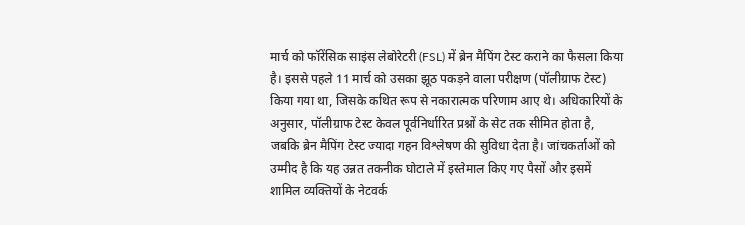मार्च को फॉरेंसिक साइंस लेबोरेटरी (FSL) में ब्रेन मैपिंग टेस्ट कराने का फैसला किया है। इससे पहले 11 मार्च को उसका झूठ पकड़ने वाला परीक्षण (पॉलीग्राफ टेस्ट) किया गया था, जिसके कथित रूप से नकारात्मक परिणाम आए थे। अधिकारियों के अनुसार, पॉलीग्राफ टेस्ट केवल पूर्वनिर्धारित प्रश्नों के सेट तक सीमित होता है, जबकि ब्रेन मैपिंग टेस्ट ज्यादा गहन विश्लेषण की सुविधा देता है। जांचकर्ताओं को उम्मीद है कि यह उन्नत तकनीक घोटाले में इस्तेमाल किए गए पैसों और इसमें शामिल व्यक्तियों के नेटवर्क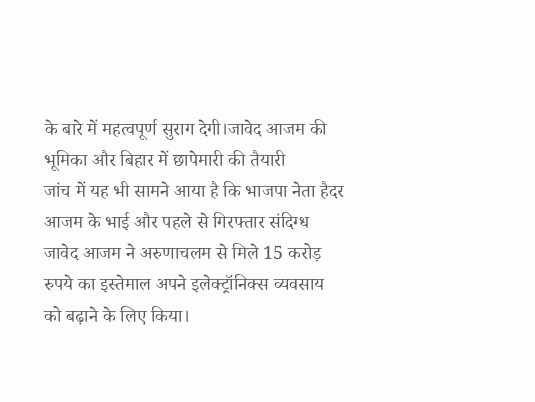के बारे में महत्वपूर्ण सुराग देगी।जावेद आजम की भूमिका और बिहार में छापेमारी की तैयारी
जांच में यह भी सामने आया है कि भाजपा नेता हैदर आजम के भाई और पहले से गिरफ्तार संदिग्ध जावेद आजम ने अरुणाचलम से मिले 15 करोड़ रुपये का इस्तेमाल अपने इलेक्ट्रॉनिक्स व्यवसाय को बढ़ाने के लिए किया।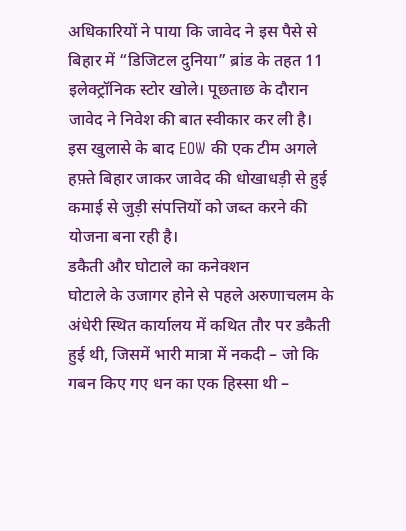अधिकारियों ने पाया कि जावेद ने इस पैसे से बिहार में “डिजिटल दुनिया” ब्रांड के तहत 11 इलेक्ट्रॉनिक स्टोर खोले। पूछताछ के दौरान जावेद ने निवेश की बात स्वीकार कर ली है। इस खुलासे के बाद EOW की एक टीम अगले हफ़्ते बिहार जाकर जावेद की धोखाधड़ी से हुई कमाई से जुड़ी संपत्तियों को जब्त करने की योजना बना रही है।
डकैती और घोटाले का कनेक्शन
घोटाले के उजागर होने से पहले अरुणाचलम के अंधेरी स्थित कार्यालय में कथित तौर पर डकैती हुई थी, जिसमें भारी मात्रा में नकदी – जो कि गबन किए गए धन का एक हिस्सा थी –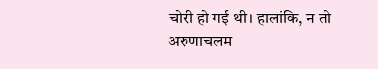चोरी हो गई थी। हालांकि, न तो अरुणाचलम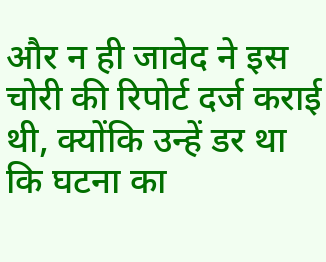और न ही जावेद ने इस चोरी की रिपोर्ट दर्ज कराई थी, क्योंकि उन्हें डर था कि घटना का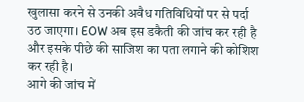खुलासा करने से उनकी अवैध गतिविधियों पर से पर्दा उठ जाएगा। EOW अब इस डकैती की जांच कर रही है और इसके पीछे की साजिश का पता लगाने की कोशिश कर रही है।
आगे की जांच में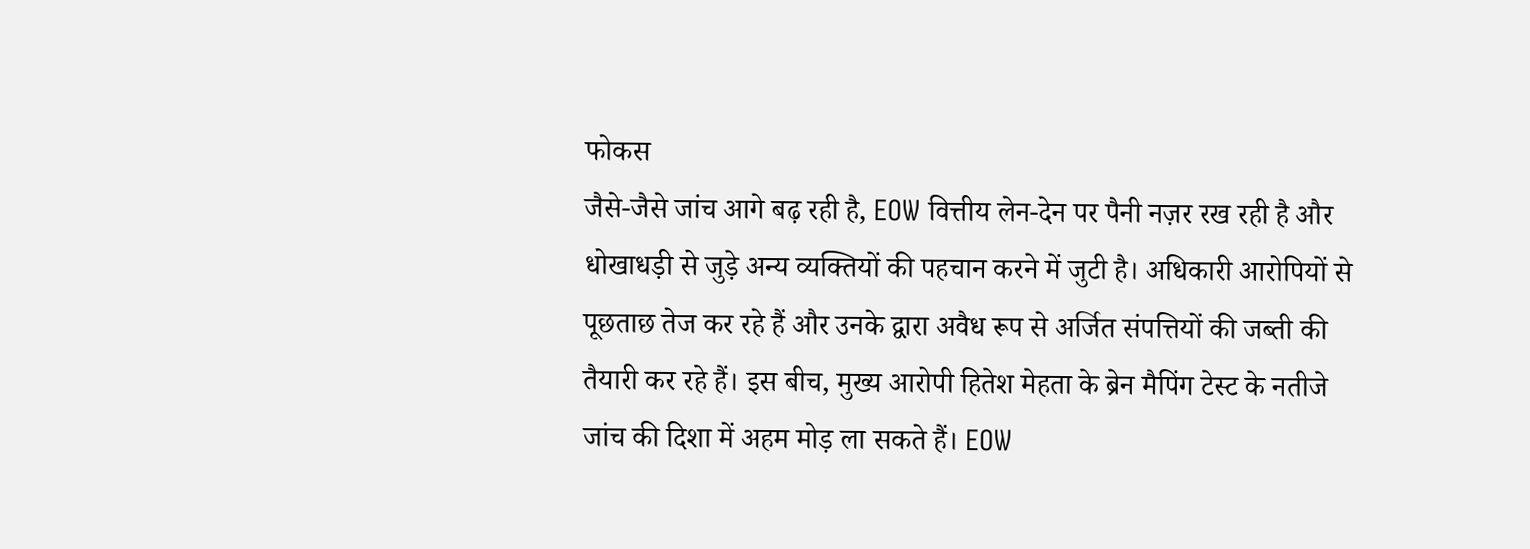फोकस
जैसे-जैसे जांच आगे बढ़ रही है, EOW वित्तीय लेन-देन पर पैनी नज़र रख रही है और धोखाधड़ी से जुड़े अन्य व्यक्तियों की पहचान करने में जुटी है। अधिकारी आरोपियों से पूछताछ तेज कर रहे हैं और उनके द्वारा अवैध रूप से अर्जित संपत्तियों की जब्ती की तैयारी कर रहे हैं। इस बीच, मुख्य आरोपी हितेश मेहता के ब्रेन मैपिंग टेस्ट के नतीजे जांच की दिशा में अहम मोड़ ला सकते हैं। EOW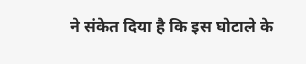ने संकेत दिया है कि इस घोटाले के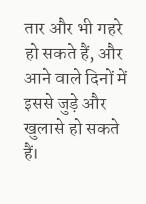तार और भी गहरे हो सकते हैं, और आने वाले दिनों में इससे जुड़े और खुलासे हो सकते हैं।